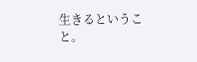生きるということ。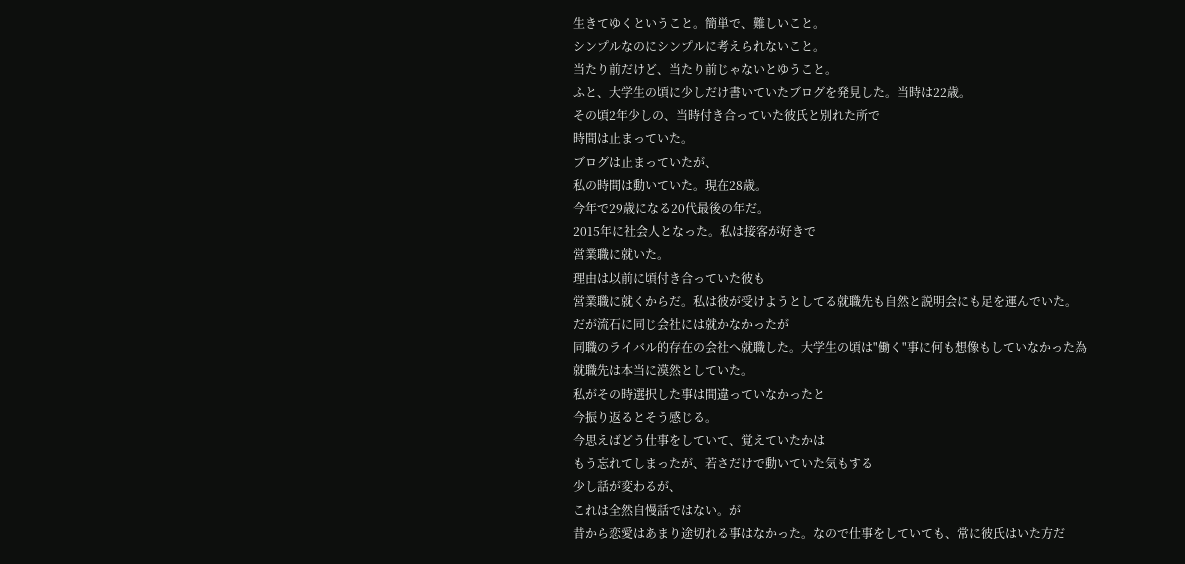生きてゆくということ。簡単で、難しいこと。
シンプルなのにシンプルに考えられないこと。
当たり前だけど、当たり前じゃないとゆうこと。
ふと、大学生の頃に少しだけ書いていたブログを発見した。当時は22歳。
その頃2年少しの、当時付き合っていた彼氏と別れた所で
時間は止まっていた。
ブログは止まっていたが、
私の時間は動いていた。現在28歳。
今年で29歳になる20代最後の年だ。
2015年に社会人となった。私は接客が好きで
営業職に就いた。
理由は以前に頃付き合っていた彼も
営業職に就くからだ。私は彼が受けようとしてる就職先も自然と説明会にも足を運んでいた。
だが流石に同じ会社には就かなかったが
同職のライバル的存在の会社へ就職した。大学生の頃は"働く"事に何も想像もしていなかった為
就職先は本当に漠然としていた。
私がその時選択した事は間違っていなかったと
今振り返るとそう感じる。
今思えばどう仕事をしていて、覚えていたかは
もう忘れてしまったが、若さだけで動いていた気もする
少し話が変わるが、
これは全然自慢話ではない。が
昔から恋愛はあまり途切れる事はなかった。なので仕事をしていても、常に彼氏はいた方だ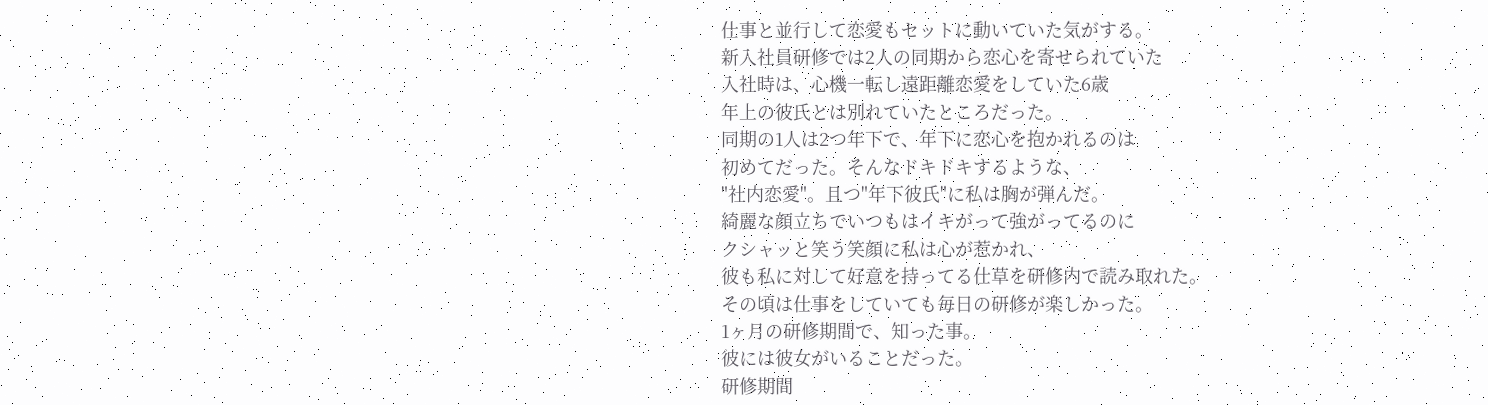仕事と並行して恋愛もセットに動いていた気がする。
新入社員研修では2人の同期から恋心を寄せられていた
入社時は、心機一転し遠距離恋愛をしていた6歳
年上の彼氏とは別れていたところだった。
同期の1人は2つ年下で、年下に恋心を抱かれるのは
初めてだった。そんなドキドキするような、
"社内恋愛"。且つ"年下彼氏"に私は胸が弾んだ。
綺麗な顔立ちでいつもはイキがって強がってるのに
クシャッと笑う笑顔に私は心が惹かれ、
彼も私に対して好意を持ってる仕草を研修内で読み取れた。
その頃は仕事をしていても毎日の研修が楽しかった。
1ヶ月の研修期間で、知った事。
彼には彼女がいることだった。
研修期間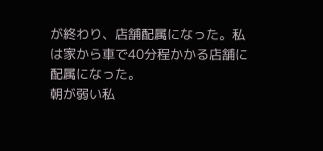が終わり、店舗配属になった。私は家から車で40分程かかる店舗に配属になった。
朝が弱い私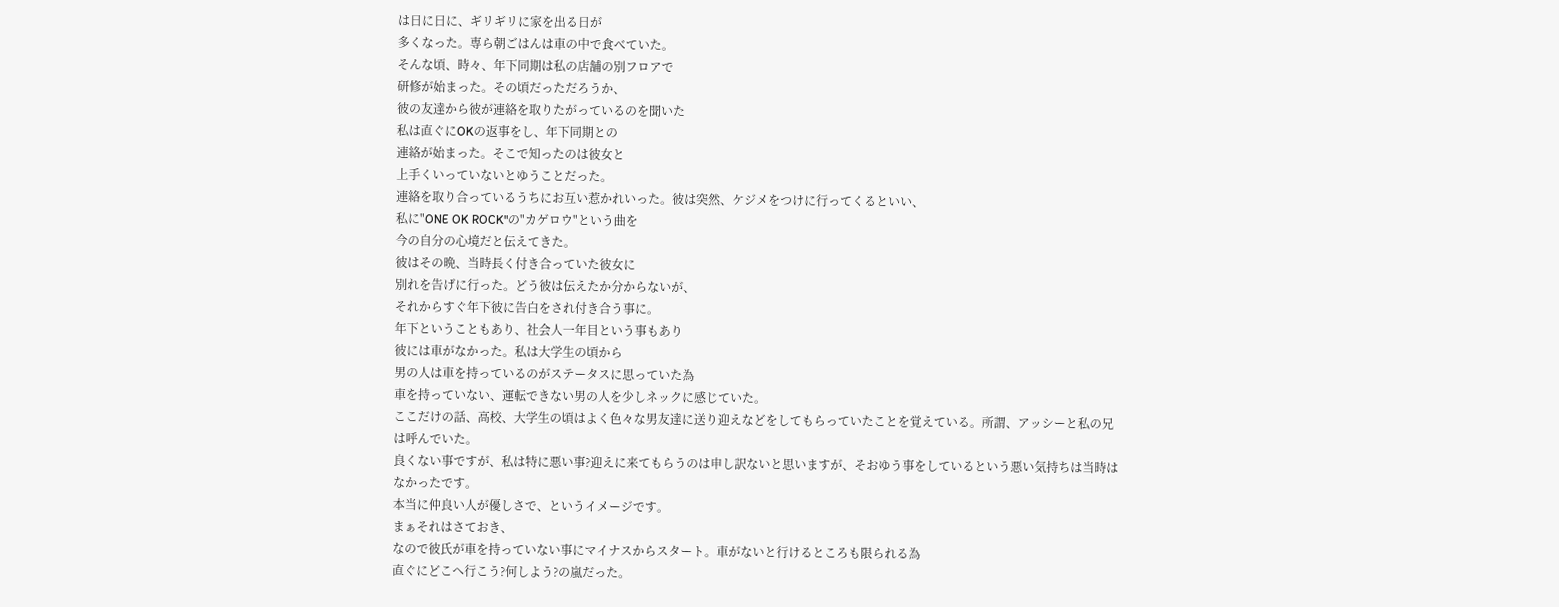は日に日に、ギリギリに家を出る日が
多くなった。専ら朝ごはんは車の中で食べていた。
そんな頃、時々、年下同期は私の店舗の別フロアで
研修が始まった。その頃だっただろうか、
彼の友達から彼が連絡を取りたがっているのを聞いた
私は直ぐにOKの返事をし、年下同期との
連絡が始まった。そこで知ったのは彼女と
上手くいっていないとゆうことだった。
連絡を取り合っているうちにお互い惹かれいった。彼は突然、ケジメをつけに行ってくるといい、
私に"ONE OK ROCK"の"カゲロウ"という曲を
今の自分の心境だと伝えてきた。
彼はその晩、当時長く付き合っていた彼女に
別れを告げに行った。どう彼は伝えたか分からないが、
それからすぐ年下彼に告白をされ付き合う事に。
年下ということもあり、社会人一年目という事もあり
彼には車がなかった。私は大学生の頃から
男の人は車を持っているのがステータスに思っていた為
車を持っていない、運転できない男の人を少しネックに感じていた。
ここだけの話、高校、大学生の頃はよく色々な男友達に送り迎えなどをしてもらっていたことを覚えている。所謂、アッシーと私の兄は呼んでいた。
良くない事ですが、私は特に悪い事?迎えに来てもらうのは申し訳ないと思いますが、そおゆう事をしているという悪い気持ちは当時はなかったです。
本当に仲良い人が優しさで、というイメージです。
まぁそれはさておき、
なので彼氏が車を持っていない事にマイナスからスタート。車がないと行けるところも限られる為
直ぐにどこへ行こう?何しよう?の嵐だった。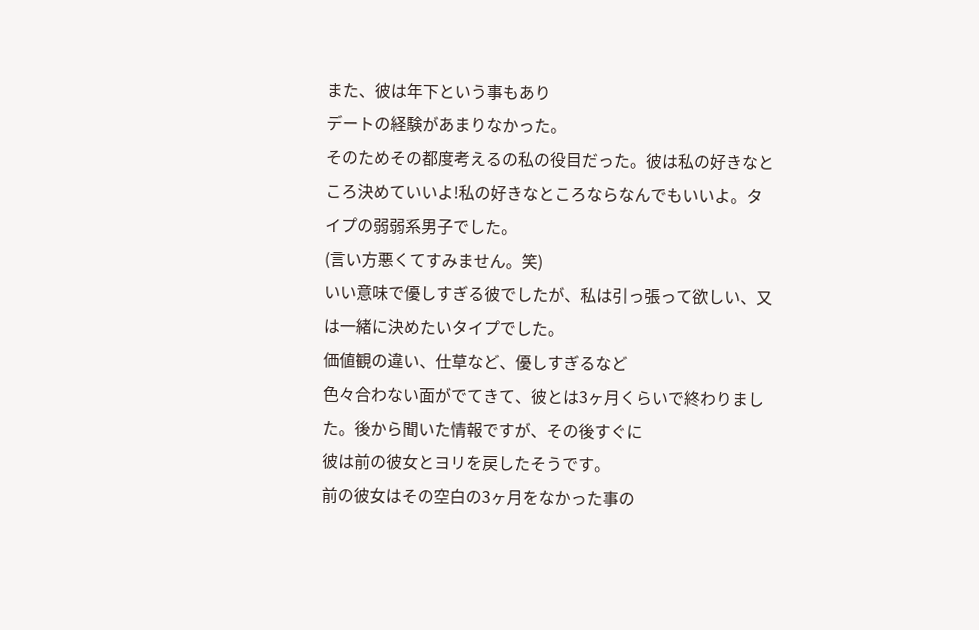また、彼は年下という事もあり
デートの経験があまりなかった。
そのためその都度考えるの私の役目だった。彼は私の好きなところ決めていいよ!私の好きなところならなんでもいいよ。タイプの弱弱系男子でした。
(言い方悪くてすみません。笑)
いい意味で優しすぎる彼でしたが、私は引っ張って欲しい、又は一緒に決めたいタイプでした。
価値観の違い、仕草など、優しすぎるなど
色々合わない面がでてきて、彼とは3ヶ月くらいで終わりました。後から聞いた情報ですが、その後すぐに
彼は前の彼女とヨリを戻したそうです。
前の彼女はその空白の3ヶ月をなかった事の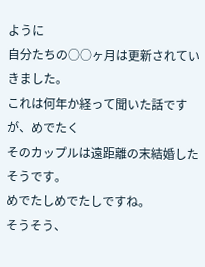ように
自分たちの○○ヶ月は更新されていきました。
これは何年か経って聞いた話ですが、めでたく
そのカップルは遠距離の末結婚したそうです。
めでたしめでたしですね。
そうそう、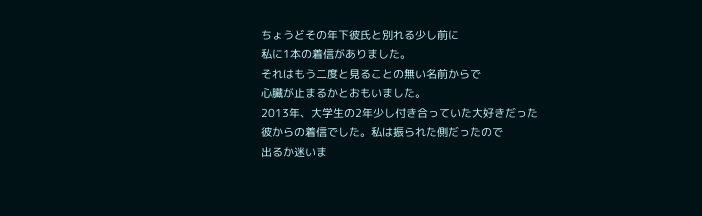ちょうどその年下彼氏と別れる少し前に
私に1本の着信がありました。
それはもう二度と見ることの無い名前からで
心臓が止まるかとおもいました。
2013年、大学生の2年少し付き合っていた大好きだった
彼からの着信でした。私は振られた側だったので
出るか迷いま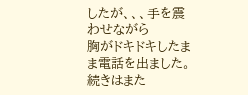したが、、、手を震わせながら
胸がドキドキしたまま電話を出ました。
続きはまた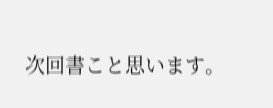次回書こと思います。